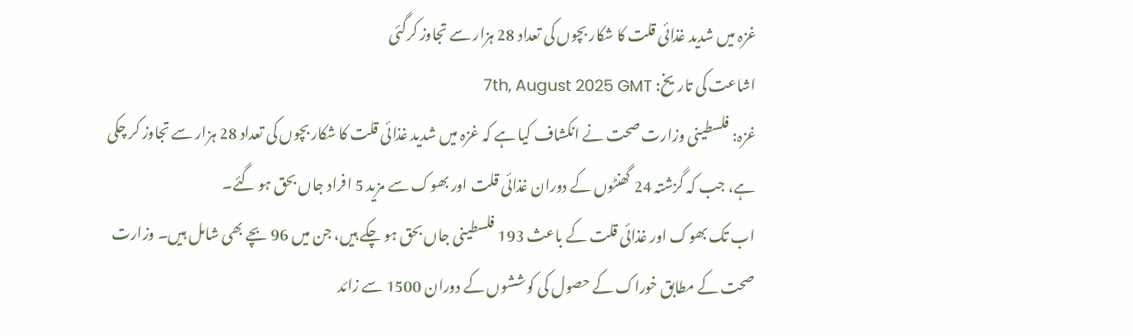غزہ میں شدید غذائی قلت کا شکار بچوں کی تعداد 28 ہزار سے تجاوز کرگئی
اشاعت کی تاریخ: 7th, August 2025 GMT
غزہ: فلسطینی وزارت صحت نے انکشاف کیا ہے کہ غزہ میں شدید غذائی قلت کا شکار بچوں کی تعداد 28 ہزار سے تجاوز کر چکی ہے، جب کہ گزشتہ 24 گھنٹوں کے دوران غذائی قلت اور بھوک سے مزید 5 افراد جاں بحق ہو گئے۔
اب تک بھوک اور غذائی قلت کے باعث 193 فلسطینی جاں بحق ہو چکے ہیں، جن میں 96 بچے بھی شامل ہیں۔ وزارت صحت کے مطابق خوراک کے حصول کی کوششوں کے دوران 1500 سے زائد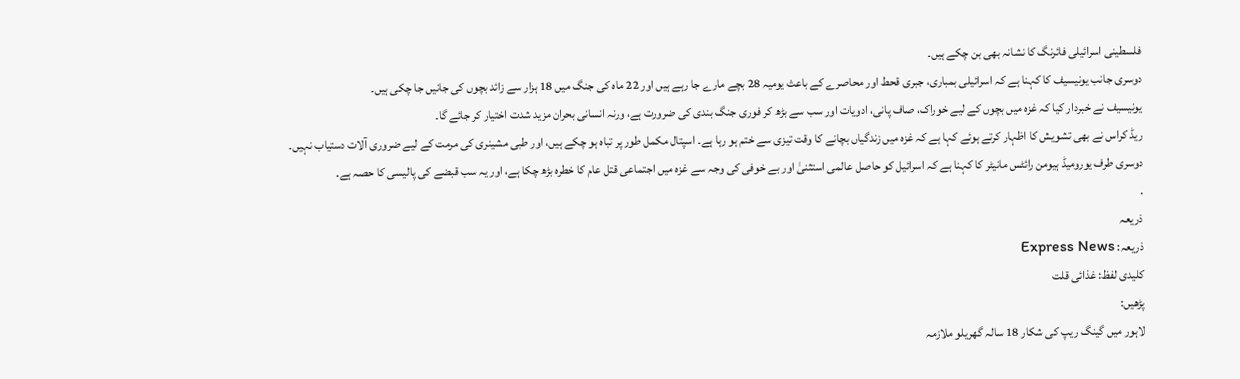فلسطینی اسرائیلی فائرنگ کا نشانہ بھی بن چکے ہیں۔
دوسری جانب یونیسیف کا کہنا ہے کہ اسرائیلی بمباری، جبری قحط اور محاصرے کے باعث یومیہ 28 بچے مارے جا رہے ہیں اور 22 ماہ کی جنگ میں 18 ہزار سے زائد بچوں کی جانیں جا چکی ہیں۔
یونیسیف نے خبردار کیا کہ غزہ میں بچوں کے لیے خوراک، صاف پانی، ادویات اور سب سے بڑھ کر فوری جنگ بندی کی ضرورت ہے، ورنہ انسانی بحران مزید شدت اختیار کر جائے گا۔
ریڈ کراس نے بھی تشویش کا اظہار کرتے ہوئے کہا ہے کہ غزہ میں زندگیاں بچانے کا وقت تیزی سے ختم ہو رہا ہے۔ اسپتال مکمل طور پر تباہ ہو چکے ہیں، اور طبی مشینری کی مرمت کے لیے ضروری آلات دستیاب نہیں۔
دوسری طرف یورومیڈ ہیومن رائٹس مانیٹر کا کہنا ہے کہ اسرائیل کو حاصل عالمی استثنیٰ اور بے خوفی کی وجہ سے غزہ میں اجتماعی قتل عام کا خطرہ بڑھ چکا ہے، اور یہ سب قبضے کی پالیسی کا حصہ ہے۔
.
ذریعہ
ذریعہ: Express News
کلیدی لفظ: غذائی قلت
پڑھیں:
لاہور میں گینگ ریپ کی شکار 18 سالہ گھریلو ملازمہ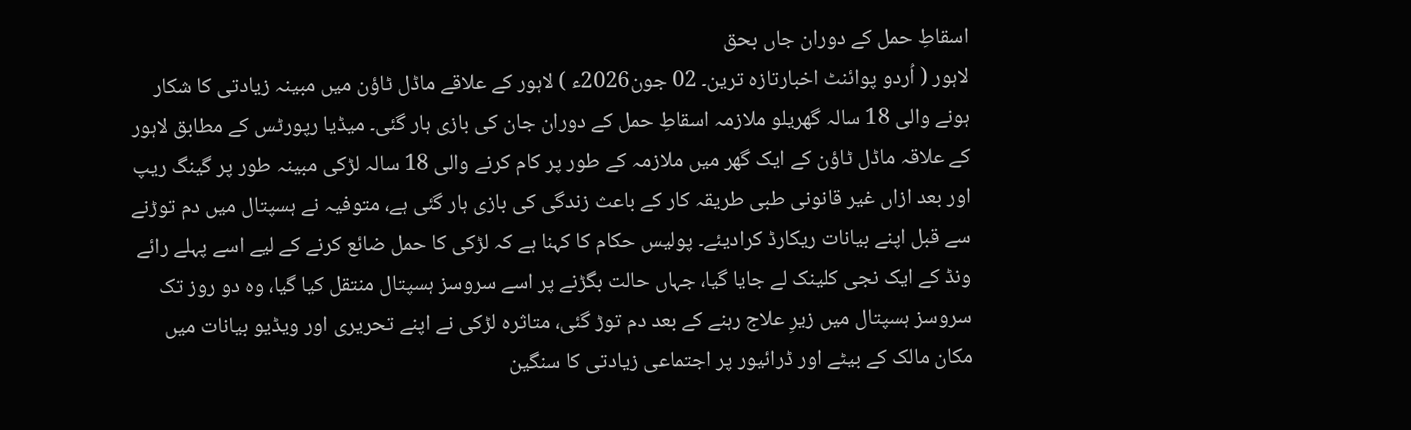اسقاطِ حمل کے دوران جاں بحق
لاہور ( اُردو پوائنٹ اخبارتازہ ترین۔ 02 جون2026ء ) لاہور کے علاقے ماڈل ٹاؤن میں مبینہ زیادتی کا شکار ہونے والی 18 سالہ گھریلو ملازمہ اسقاطِ حمل کے دوران جان کی بازی ہار گئی۔ میڈیا رپورٹس کے مطابق لاہور کے علاقہ ماڈل ٹاؤن کے ایک گھر میں ملازمہ کے طور پر کام کرنے والی 18 سالہ لڑکی مبینہ طور پر گینگ ریپ اور بعد ازاں غیر قانونی طبی طریقہ کار کے باعث زندگی کی بازی ہار گئی ہے، متوفیہ نے ہسپتال میں دم توڑنے سے قبل اپنے بیانات ریکارڈ کرادیئے۔ پولیس حکام کا کہنا ہے کہ لڑکی کا حمل ضائع کرنے کے لیے اسے پہلے رائے ونڈ کے ایک نجی کلینک لے جایا گیا، جہاں حالت بگڑنے پر اسے سروسز ہسپتال منتقل کیا گیا، وہ دو روز تک سروسز ہسپتال میں زیرِ علاج رہنے کے بعد دم توڑ گئی، متاثرہ لڑکی نے اپنے تحریری اور ویڈیو بیانات میں مکان مالک کے بیٹے اور ڈرائیور پر اجتماعی زیادتی کا سنگین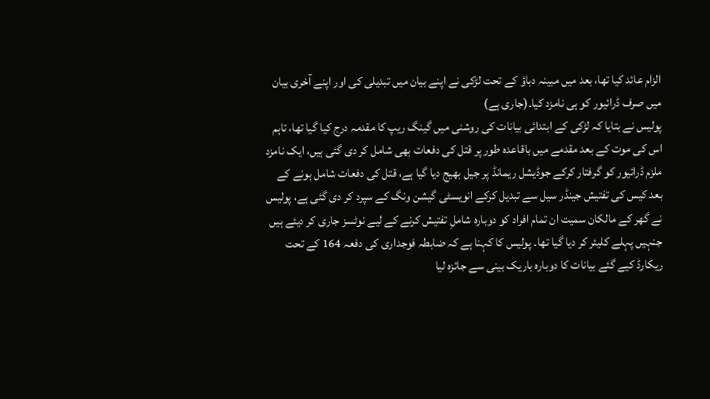الزام عائد کیا تھا، بعد میں مبینہ دباؤ کے تحت لڑکی نے اپنے بیان میں تبدیلی کی اور اپنے آخری بیان میں صرف ڈرائیور کو ہی نامزد کیا۔(جاری ہے)
پولیس نے بتایا کہ لڑکی کے ابتدائی بیانات کی روشنی میں گینگ ریپ کا مقدمہ درج کیا گیا تھا، تاہم اس کی موت کے بعد مقدمے میں باقاعدہ طور پر قتل کی دفعات بھی شامل کر دی گئی ہیں، ایک نامزد ملزم ڈرائیور کو گرفتار کرکے جوڈیشل ریمانڈ پر جیل بھیج دیا گیا ہے، قتل کی دفعات شامل ہونے کے بعد کیس کی تفتیش جینڈر سیل سے تبدیل کرکے انویسٹی گیشن ونگ کے سپرد کر دی گئی ہے، پولیس نے گھر کے مالکان سمیت ان تمام افراد کو دوبارہ شاملِ تفتیش کرنے کے لیے نوٹسز جاری کر دیئے ہیں جنہیں پہلے کلیئر کر دیا گیا تھا۔ پولیس کا کہنا ہے کہ ضابطہ فوجداری کی دفعہ 164 کے تحت ریکارڈ کیے گئے بیانات کا دوبارہ باریک بینی سے جائزہ لیا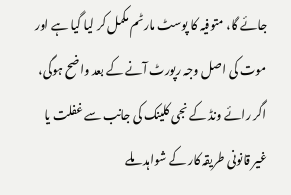جائے گا، متوفیہ کا پوسٹ مارٹم مکمل کر لیا گیا ہے اور موت کی اصل وجہ رپورٹ آنے کے بعد واضح ہوگی، اگر رائے ونڈ کے نجی کلینک کی جانب سے غفلت یا غیر قانونی طریقہ کار کے شواہد ملے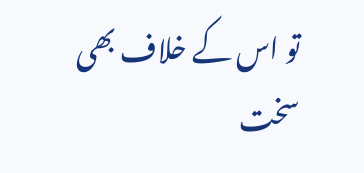تو اس کے خلاف بھی سخت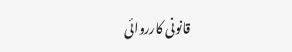قانونی کارروائی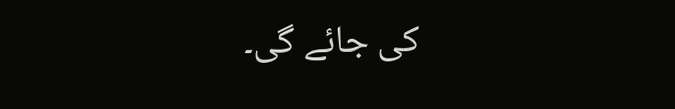کی جائے گی۔